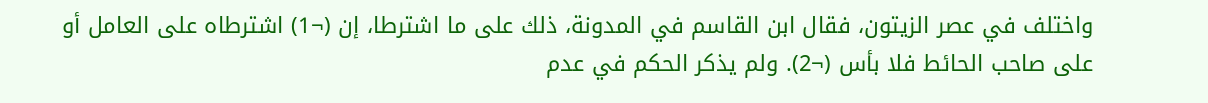واختلف في عصر الزيتون، فقال ابن القاسم في المدونة، ذلك على ما اشترطا، إن (¬1) اشترطاه على العامل أو على صاحب الحائط فلا بأس (¬2). ولم يذكر الحكم في عدم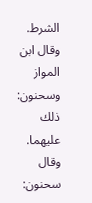الشرط. وقال ابن المواز وسحنون: ذلك عليهما. وقال سحنون: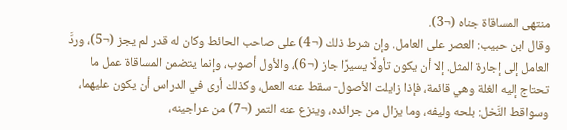منتهى المساقاة جناه (¬3).
وقال ابن حبيب: العصر على العامل. وإن شرط ذلك (¬4) على صاحب الحائط وكان له قدر لم يجز (¬5)، وردَّ العامل إلى إجارة المثل. إلا أن يكون تأولًا يسيرًا جاز (¬6)، والأول أصوب، وإنما يتضمن المساقاة عمل ما تحتاج إليه الغلة وهي قائمة، فإذا زايلت الأصول- سقط عنه العمل، وكذلك أرى في الدراس أن يكون عليهما، وسواقط النَّخل: بلحه وليفه، وما يزال من جرائده، وينزع عنه التمر (¬7) من عراجينه،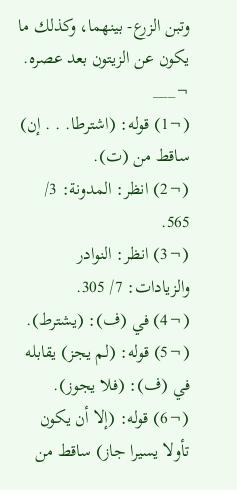وتبن الزرع- بينهما، وكذلك ما يكون عن الزيتون بعد عصره.
¬___
(¬1) قوله: (اشترطا. . . إن) ساقط من (ت).
(¬2) انظر: المدونة: 3/ 565.
(¬3) انظر: النوادر والزيادات: 7/ 305.
(¬4) في (ف): (يشترط).
(¬5) قوله: (لم يجز) يقابله في (ف): (فلا يجوز).
(¬6) قوله: (إلا أن يكون تأولا يسيرا جاز) ساقط من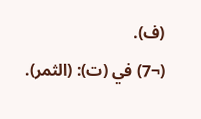(ف).
(¬7) في (ت): (الثمر).